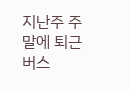지난주 주말에 퇴근버스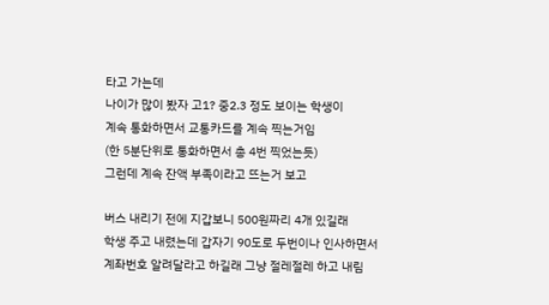타고 가는데
나이가 많이 봤자 고1? 중2.3 정도 보이는 학생이
계속 통화하면서 교통카드를 계속 찍는거임
(한 5분단위로 통화하면서 총 4번 찍었는듯)
그런데 계속 잔액 부족이라고 뜨는거 보고

버스 내리기 전에 지갑보니 500원짜리 4개 있길래
학생 주고 내렸는데 갑자기 90도로 두번이나 인사하면서
계좌번호 알려달라고 하길래 그냥 절레절레 하고 내림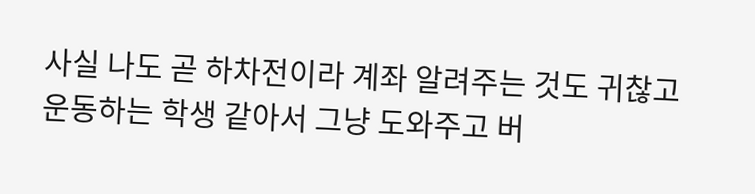사실 나도 곧 하차전이라 계좌 알려주는 것도 귀찮고
운동하는 학생 같아서 그냥 도와주고 버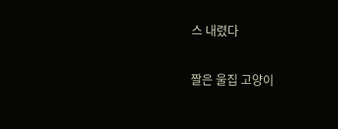스 내렸다

짤은 울집 고양이